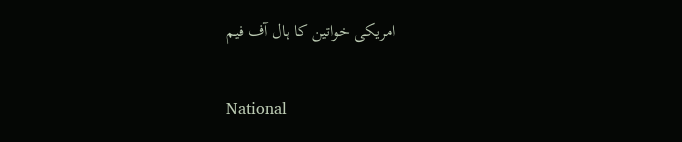امریکی خواتین کا ہال آف فیم

National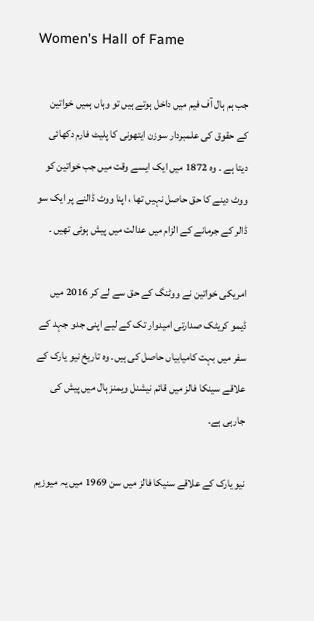Women's Hall of Fame

جب ہم ہال آف فیم میں داخل ہوتے ہیں تو وہاں ہمیں خواتین کے حقوق کی علمبردار سوزن ایتھونی کا پلیٹ فارم دکھائی دیتا ہے ۔ وہ 1872 میں ایک ایسے وقت میں جب خواتین کو ووٹ دینے کا حق حاصل نہیں تھا ، اپنا ووٹ ڈالنے پر ایک سو ڈالر کے جرمانے کے الزام میں عدالت میں پیش ہوئی تھیں ۔

امریکی خواتین نے ووٹنگ کے حق سے لے کر 2016 میں ڈیمو کریٹک صدارتی امیدوار تک کے لیے اپنی جدو جہد کے سفر میں بہت کامیابیاں حاصل کی ہیں۔ وہ تاریخ نیو یارک کے علاقے سینکا فالز میں قائم نیشنل ویمنز ہال میں پیش کی جارہی ہے۔

نیو یارک کے علاقے سنیکا فالز میں سن 1969 میں یہ میوزیم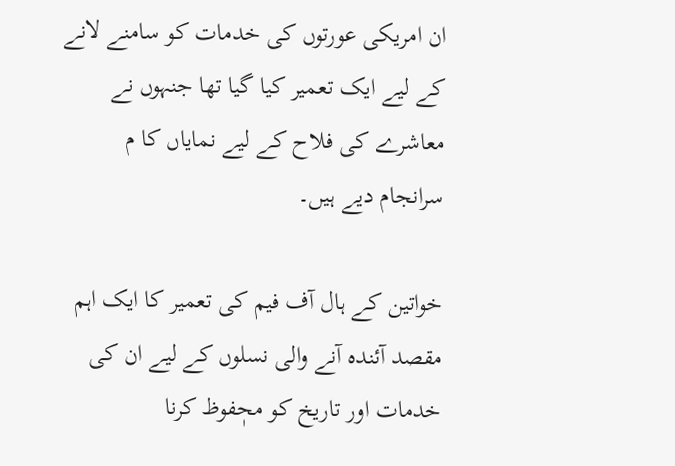ان امریکی عورتوں کی خدمات کو سامنے لانے کے لیے ایک تعمیر کیا گیا تھا جنہوں نے معاشرے کی فلاح کے لیے نمایاں کا م سرانجام دیے ہیں۔

خواتین کے ہال آف فیم کی تعمیر کا ایک اہم مقصد آئندہ آنے والی نسلوں کے لیے ان کی خدمات اور تاریخ کو محٖفوظ کرنا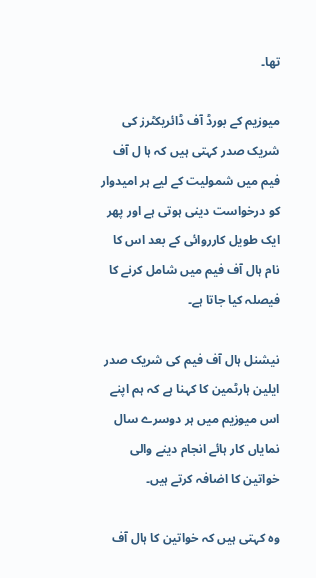تھا۔

میوزیم کے بورڈ آف ڈائریکٹرز کی شریک صدر کہتی ہیں کہ ہا ل آف فیم میں شمولیت کے لیے ہر امیدوار کو درخواست دینی ہوتی ہے اور پھر ایک طویل کارروائی کے بعد اس کا نام ہال آف فیم میں شامل کرنے کا فیصلہ کیا جاتا ہے۔

نیشنل ہال آف فیم کی شریک صدر ایلین ہارٹمین کا کہنا ہے کہ ہم اپنے اس میوزیم میں ہر دوسرے سال نمایاں کار ہائے انجام دینے والی خواتین کا اضافہ کرتے ہیں۔

وہ کہتی ہیں کہ خواتین کا ہال آف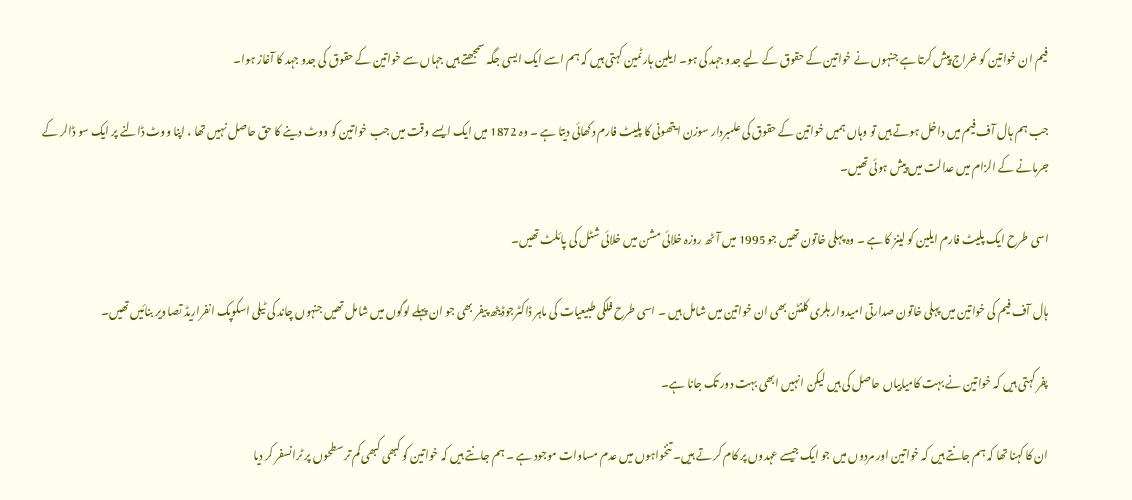فیم ان خواتین کو خراج پیش کرتا ہے جنہوں نے خواتین کے حقوق کے لیے جدو جہد کی ہو۔ ایلین ہارٹمین کہتی ہیں کہ ہم اسے ایک ایسی جگہ سمجھتے ہیں جہاں سے خواتین کے حقوق کی جدو جہد کا آغاز ہوا۔

جب ہم ہال آف فیم میں داخل ہوتے ہیں تو وہاں ہمیں خواتین کے حقوق کی علمبردار سوزن ایتھونی کا پلیٹ فارم دکھائی دیتا ہے ۔ وہ 1872 میں ایک ایسے وقت میں جب خواتین کو ووٹ دینے کا حق حاصل نہیں تھا ، اپنا ووٹ ڈالنے پر ایک سو ڈالر کے جرمانے کے الزام میں عدالت میں پیش ہوئی تھیں۔

اسی طرح ایک پلیٹ فارم ایلین کو لینز کا ہے ۔ وہ پہلی خاتون تھیں جو 1995 میں آٹھ روزہ خلائی مشن میں خلائی شٹل کی پائلٹ تھیں۔

ہال آف فیم کی خواتین میں پہلی خاتون صدارتی امیدوار ہلری کلنٹن بھی ان خواتین میں شامل ہیں ۔ اسی طرح فلکی طبیعیات کی ماہر ڈاکٹرجوڈیٹھ پیفر بھی جو ان پہلے لوگوں میں شامل تھیں جنہوں چاند کی ٹیلی اسکوپک انفراریڈ تصاویر بنائیں تھیں۔

پفر کہتی ہیں کہ خواتین نے بہت کامیابیاں حاصل کی ہیں لیکن انہیں ابھی بہت دور تک جانا ہے۔

ان کا کہنا تھا کہ ہم جانتے ہیں کہ خواتین اور مردوں میں جو ایک جیسے عہدوں پر کام کر تے ہیں۔ تنخواہوں میں عدم مساوات موجود ہے ۔ ہم جانتے ہیں کہ خواتین کو کبھی کبھی کم تر سطحوں پر ٹرانسفر کر دیا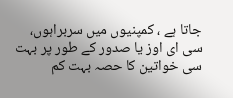جاتا ہے ، کمپنیوں میں سربراہوں، سی ای اوز یا صدور کے طور پر بہت سی خواتین کا حصہ بہت کم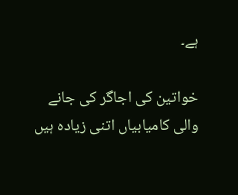ہے۔

خواتین کی اجاگر کی جانے والی کامیابیاں اتنی زیادہ ہیں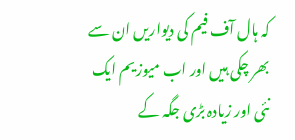کہ ہال آف فیم کی دیواریں ان سے بھر چکی ہیں اور اب میوزیم ایک نئی اور زیادہ بڑی جگہ کے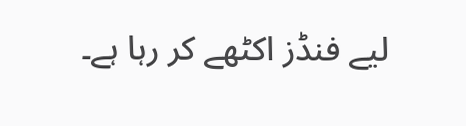لیے فنڈز اکٹھے کر رہا ہے۔